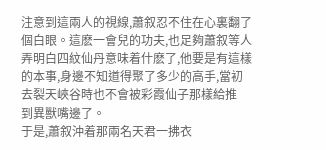注意到這兩人的視線,蕭叙忍不住在心裏翻了個白眼。這麽一會兒的功夫,也足夠蕭叙等人弄明白四紋仙丹意味着什麽了,他要是有這樣的本事,身邊不知道得聚了多少的高手,當初去裂天峽谷時也不會被彩霞仙子那樣給推
到異獸嘴邊了。
于是,蕭叙沖着那兩名天君一拂衣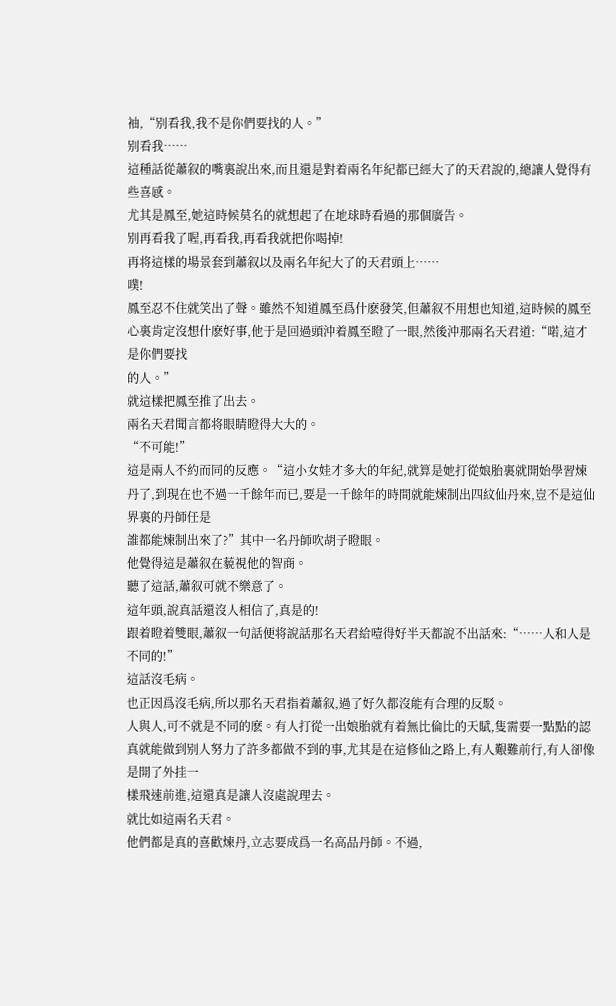袖,“别看我,我不是你們要找的人。”
别看我……
這種話從蕭叙的嘴裏說出來,而且還是對着兩名年紀都已經大了的天君說的,總讓人覺得有些喜感。
尤其是鳳至,她這時候莫名的就想起了在地球時看過的那個廣告。
别再看我了喔,再看我,再看我就把你喝掉!
再将這樣的場景套到蕭叙以及兩名年紀大了的天君頭上……
噗!
鳳至忍不住就笑出了聲。雖然不知道鳳至爲什麽發笑,但蕭叙不用想也知道,這時候的鳳至心裏肯定沒想什麽好事,他于是回過頭沖着鳳至瞪了一眼,然後沖那兩名天君道:“喏,這才是你們要找
的人。”
就這樣把鳳至推了出去。
兩名天君聞言都将眼睛瞪得大大的。
“不可能!”
這是兩人不約而同的反應。“這小女娃才多大的年紀,就算是她打從娘胎裏就開始學習煉丹了,到現在也不過一千餘年而已,要是一千餘年的時間就能煉制出四紋仙丹來,豈不是這仙界裏的丹師任是
誰都能煉制出來了?”其中一名丹師吹胡子瞪眼。
他覺得這是蕭叙在藐視他的智商。
聽了這話,蕭叙可就不樂意了。
這年頭,說真話還沒人相信了,真是的!
跟着瞪着雙眼,蕭叙一句話便将說話那名天君給噎得好半天都說不出話來:“……人和人是不同的!”
這話沒毛病。
也正因爲沒毛病,所以那名天君指着蕭叙,過了好久都沒能有合理的反駁。
人與人,可不就是不同的麽。有人打從一出娘胎就有着無比倫比的天賦,隻需要一點點的認真就能做到别人努力了許多都做不到的事,尤其是在這修仙之路上,有人艱難前行,有人卻像是開了外挂一
樣飛速前進,這還真是讓人沒處說理去。
就比如這兩名天君。
他們都是真的喜歡煉丹,立志要成爲一名高品丹師。不過,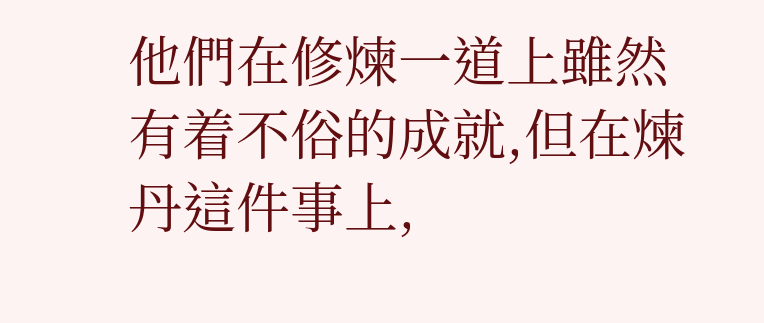他們在修煉一道上雖然有着不俗的成就,但在煉丹這件事上,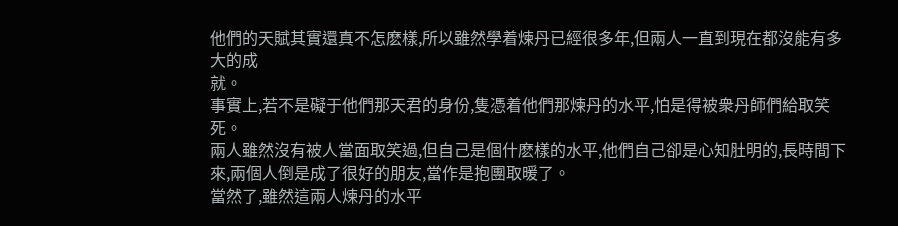他們的天賦其實還真不怎麽樣,所以雖然學着煉丹已經很多年,但兩人一直到現在都沒能有多大的成
就。
事實上,若不是礙于他們那天君的身份,隻憑着他們那煉丹的水平,怕是得被衆丹師們給取笑死。
兩人雖然沒有被人當面取笑過,但自己是個什麽樣的水平,他們自己卻是心知肚明的,長時間下來,兩個人倒是成了很好的朋友,當作是抱團取暖了。
當然了,雖然這兩人煉丹的水平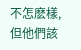不怎麽樣,但他們該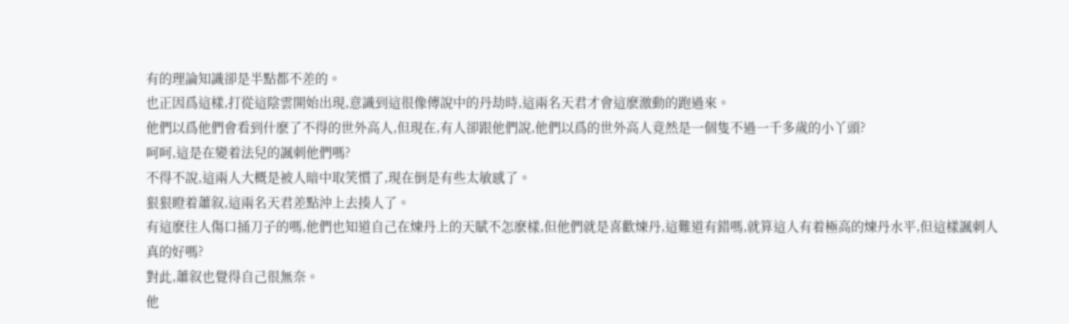有的理論知識卻是半點都不差的。
也正因爲這樣,打從這陰雲開始出現,意識到這很像傳說中的丹劫時,這兩名天君才會這麽激動的跑過來。
他們以爲他們會看到什麽了不得的世外高人,但現在,有人卻跟他們說,他們以爲的世外高人竟然是一個隻不過一千多歲的小丫頭?
呵呵,這是在變着法兒的諷刺他們嗎?
不得不說,這兩人大概是被人暗中取笑慣了,現在倒是有些太敏感了。
狠狠瞪着蕭叙,這兩名天君差點沖上去揍人了。
有這麽往人傷口捅刀子的嗎,他們也知道自己在煉丹上的天賦不怎麽樣,但他們就是喜歡煉丹,這難道有錯嗎,就算這人有着極高的煉丹水平,但這樣諷刺人真的好嗎?
對此,蕭叙也覺得自己很無奈。
他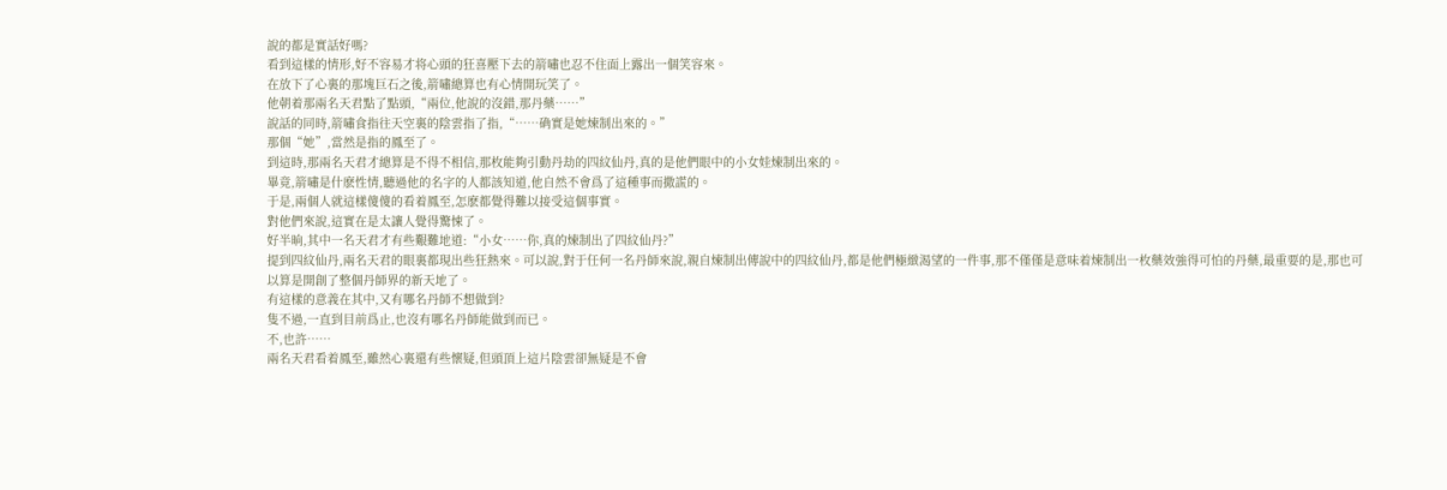說的都是實話好嗎?
看到這樣的情形,好不容易才将心頭的狂喜壓下去的箭嘯也忍不住面上露出一個笑容來。
在放下了心裏的那塊巨石之後,箭嘯總算也有心情開玩笑了。
他朝着那兩名天君點了點頭,“兩位,他說的沒錯,那丹藥……”
說話的同時,箭嘯食指往天空裏的陰雲指了指,“……确實是她煉制出來的。”
那個“她”,當然是指的鳳至了。
到這時,那兩名天君才總算是不得不相信,那枚能夠引動丹劫的四紋仙丹,真的是他們眼中的小女娃煉制出來的。
畢竟,箭嘯是什麽性情,聽過他的名字的人都該知道,他自然不會爲了這種事而撒謊的。
于是,兩個人就這樣傻傻的看着鳳至,怎麽都覺得難以接受這個事實。
對他們來說,這實在是太讓人覺得驚悚了。
好半晌,其中一名天君才有些艱難地道:“小女……你,真的煉制出了四紋仙丹?”
提到四紋仙丹,兩名天君的眼裏都現出些狂熱來。可以說,對于任何一名丹師來說,親自煉制出傳說中的四紋仙丹,都是他們極緻渴望的一件事,那不僅僅是意味着煉制出一枚藥效強得可怕的丹藥,最重要的是,那也可
以算是開創了整個丹師界的新天地了。
有這樣的意義在其中,又有哪名丹師不想做到?
隻不過,一直到目前爲止,也沒有哪名丹師能做到而已。
不,也許……
兩名天君看着鳳至,雖然心裏還有些懷疑,但頭頂上這片陰雲卻無疑是不會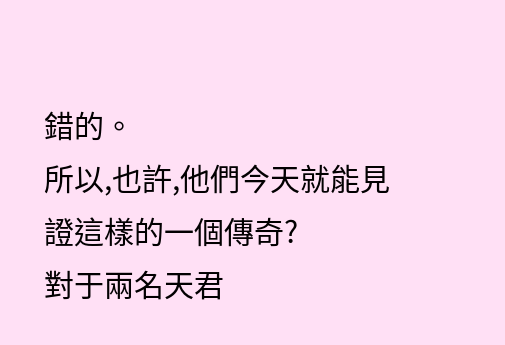錯的。
所以,也許,他們今天就能見證這樣的一個傳奇?
對于兩名天君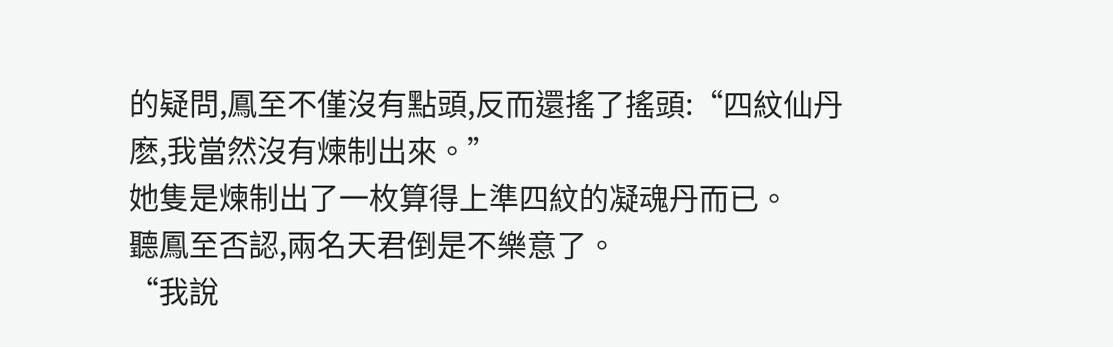的疑問,鳳至不僅沒有點頭,反而還搖了搖頭:“四紋仙丹麽,我當然沒有煉制出來。”
她隻是煉制出了一枚算得上準四紋的凝魂丹而已。
聽鳳至否認,兩名天君倒是不樂意了。
“我說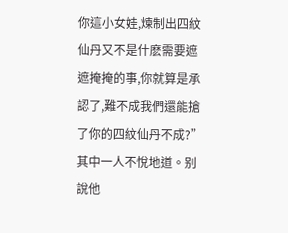你這小女娃,煉制出四紋仙丹又不是什麽需要遮遮掩掩的事,你就算是承認了,難不成我們還能搶了你的四紋仙丹不成?”其中一人不悅地道。别說他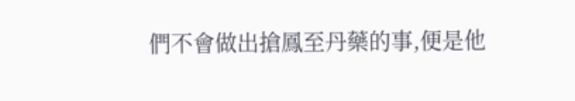們不會做出搶鳳至丹藥的事,便是他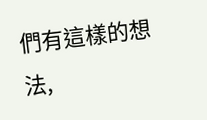們有這樣的想法,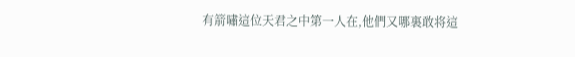有箭嘯這位天君之中第一人在,他們又哪裏敢将這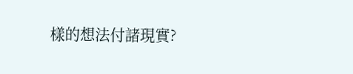樣的想法付諸現實?